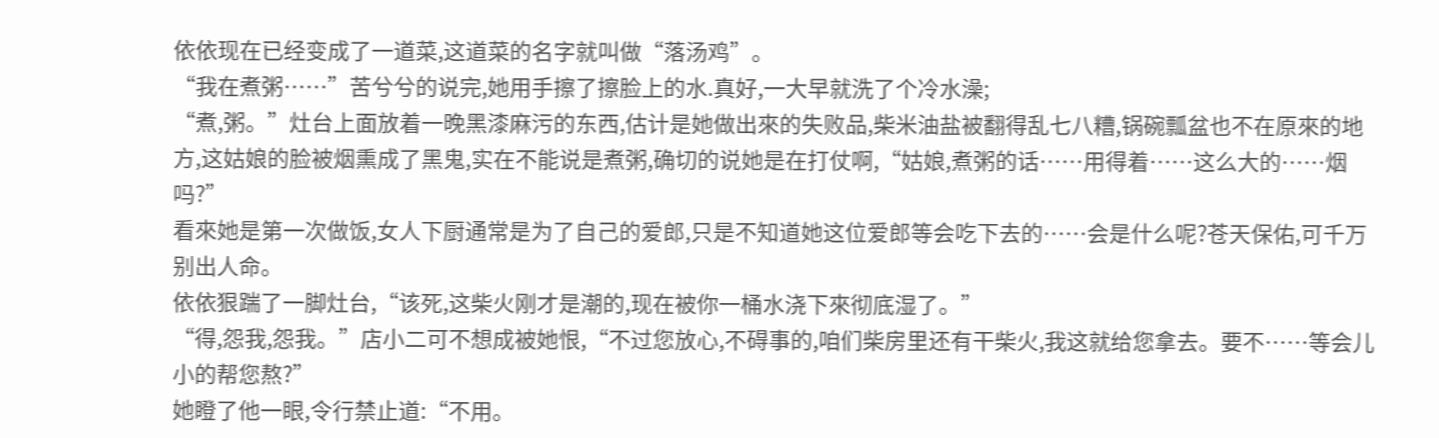依依现在已经变成了一道菜,这道菜的名字就叫做“落汤鸡”。
“我在煮粥……”苦兮兮的说完,她用手擦了擦脸上的水.真好,一大早就洗了个冷水澡;
“煮,粥。”灶台上面放着一晚黑漆麻污的东西,估计是她做出來的失败品,柴米油盐被翻得乱七八糟,锅碗瓢盆也不在原來的地方,这姑娘的脸被烟熏成了黑鬼,实在不能说是煮粥,确切的说她是在打仗啊,“姑娘,煮粥的话……用得着……这么大的……烟吗?”
看來她是第一次做饭,女人下厨通常是为了自己的爱郎,只是不知道她这位爱郎等会吃下去的……会是什么呢?苍天保佑,可千万别出人命。
依依狠踹了一脚灶台,“该死,这柴火刚才是潮的,现在被你一桶水浇下來彻底湿了。”
“得,怨我,怨我。”店小二可不想成被她恨,“不过您放心,不碍事的,咱们柴房里还有干柴火,我这就给您拿去。要不……等会儿小的帮您熬?”
她瞪了他一眼,令行禁止道:“不用。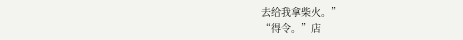去给我拿柴火。”
“得令。”店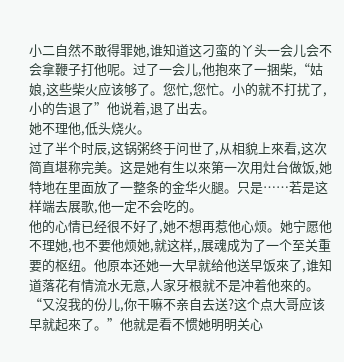小二自然不敢得罪她,谁知道这刁蛮的丫头一会儿会不会拿鞭子打他呢。过了一会儿,他抱來了一捆柴,“姑娘,这些柴火应该够了。您忙,您忙。小的就不打扰了,小的告退了”他说着,退了出去。
她不理他,低头烧火。
过了半个时辰,这锅粥终于问世了,从相貌上來看,这次简直堪称完美。这是她有生以來第一次用灶台做饭,她特地在里面放了一整条的金华火腿。只是……若是这样端去展歌,他一定不会吃的。
他的心情已经很不好了,她不想再惹他心烦。她宁愿他不理她,也不要他烦她,就这样,,展魂成为了一个至关重要的枢纽。他原本还她一大早就给他送早饭來了,谁知道落花有情流水无意,人家牙根就不是冲着他來的。
“又沒我的份儿,你干嘛不亲自去送?这个点大哥应该早就起來了。”他就是看不惯她明明关心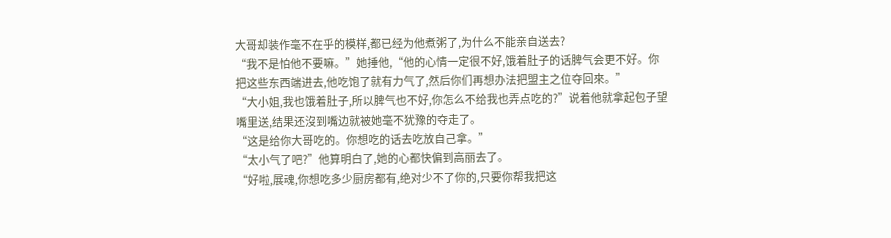大哥却装作毫不在乎的模样,都已经为他煮粥了,为什么不能亲自送去?
“我不是怕他不要嘛。”她捶他,“他的心情一定很不好,饿着肚子的话脾气会更不好。你把这些东西端进去,他吃饱了就有力气了,然后你们再想办法把盟主之位夺回來。”
“大小姐,我也饿着肚子,所以脾气也不好,你怎么不给我也弄点吃的?”说着他就拿起包子望嘴里送,结果还沒到嘴边就被她毫不犹豫的夺走了。
“这是给你大哥吃的。你想吃的话去吃放自己拿。”
“太小气了吧?”他算明白了,她的心都快偏到高丽去了。
“好啦,展魂,你想吃多少厨房都有,绝对少不了你的,只要你帮我把这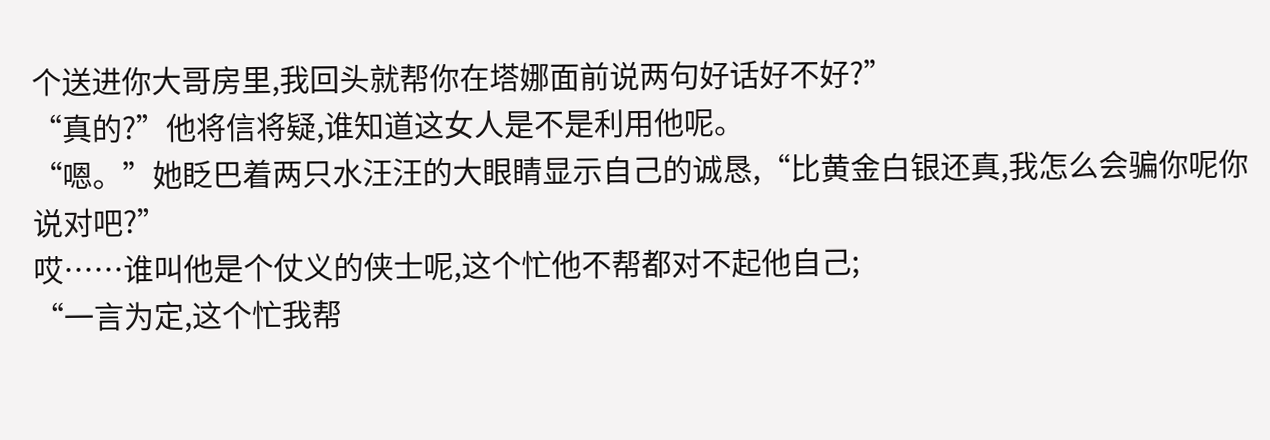个送进你大哥房里,我回头就帮你在塔娜面前说两句好话好不好?”
“真的?”他将信将疑,谁知道这女人是不是利用他呢。
“嗯。”她眨巴着两只水汪汪的大眼睛显示自己的诚恳,“比黄金白银还真,我怎么会骗你呢你说对吧?”
哎……谁叫他是个仗义的侠士呢,这个忙他不帮都对不起他自己;
“一言为定,这个忙我帮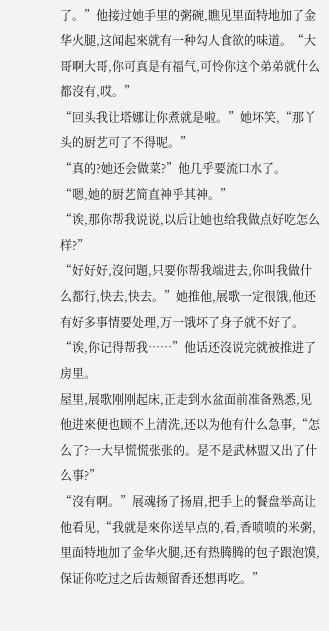了。”他接过她手里的粥碗,瞧见里面特地加了金华火腿,这闻起來就有一种勾人食欲的味道。“大哥啊大哥,你可真是有福气,可怜你这个弟弟就什么都沒有,哎。”
“回头我让塔娜让你煮就是啦。”她坏笑,“那丫头的厨艺可了不得呢。”
“真的?她还会做菜?”他几乎要流口水了。
“嗯,她的厨艺简直神乎其神。”
“诶,那你帮我说说,以后让她也给我做点好吃怎么样?”
“好好好,沒问題,只要你帮我端进去,你叫我做什么都行,快去,快去。”她推他,展歌一定很饿,他还有好多事情要处理,万一饿坏了身子就不好了。
“诶,你记得帮我……”他话还沒说完就被推进了房里。
屋里,展歌刚刚起床,正走到水盆面前准备熟悉,见他进來便也顾不上清洗,还以为他有什么急事,“怎么了?一大早慌慌张张的。是不是武林盟又出了什么事?”
“沒有啊。”展魂扬了扬眉,把手上的餐盘举高让他看见,“我就是來你送早点的,看,香喷喷的米粥,里面特地加了金华火腿,还有热腾腾的包子跟泡馍,保证你吃过之后齿颊留香还想再吃。”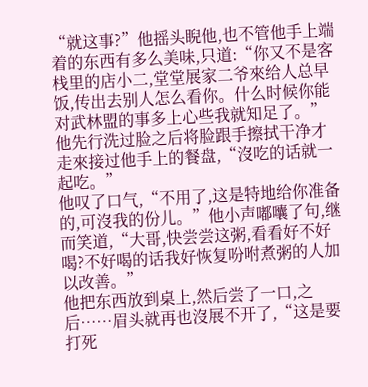“就这事?”他摇头睨他,也不管他手上端着的东西有多么美味,只道:“你又不是客栈里的店小二,堂堂展家二爷來给人总早饭,传出去别人怎么看你。什么时候你能对武林盟的事多上心些我就知足了。”他先行洗过脸之后将脸跟手擦拭干净才走來接过他手上的餐盘,“沒吃的话就一起吃。”
他叹了口气,“不用了,这是特地给你准备的,可沒我的份儿。”他小声嘟囔了句,继而笑道,“大哥,快尝尝这粥,看看好不好喝?不好喝的话我好恢复吩咐煮粥的人加以改善。”
他把东西放到桌上,然后尝了一口,之后……眉头就再也沒展不开了,“这是要打死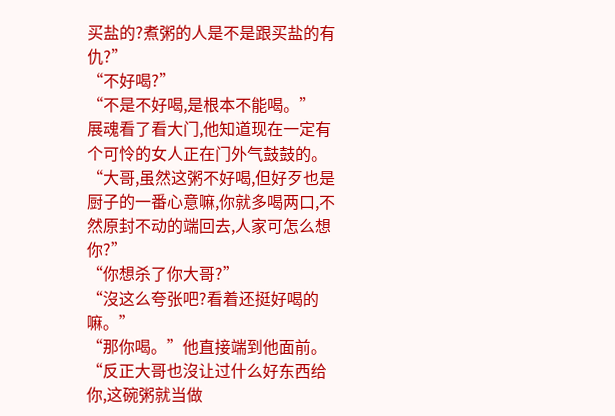买盐的?煮粥的人是不是跟买盐的有仇?”
“不好喝?”
“不是不好喝,是根本不能喝。”
展魂看了看大门,他知道现在一定有个可怜的女人正在门外气鼓鼓的。
“大哥,虽然这粥不好喝,但好歹也是厨子的一番心意嘛,你就多喝两口,不然原封不动的端回去,人家可怎么想你?”
“你想杀了你大哥?”
“沒这么夸张吧?看着还挺好喝的嘛。”
“那你喝。”他直接端到他面前。“反正大哥也沒让过什么好东西给你,这碗粥就当做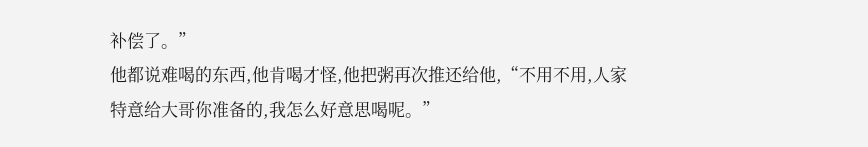补偿了。”
他都说难喝的东西,他肯喝才怪,他把粥再次推还给他,“不用不用,人家特意给大哥你准备的,我怎么好意思喝呢。”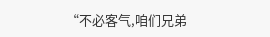“不必客气,咱们兄弟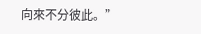向來不分彼此。”